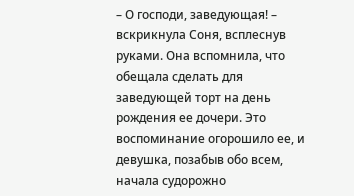– О господи, заведующая! – вскрикнула Соня, всплеснув руками. Она вспомнила, что обещала сделать для заведующей торт на день рождения ее дочери. Это воспоминание огорошило ее, и девушка, позабыв обо всем, начала судорожно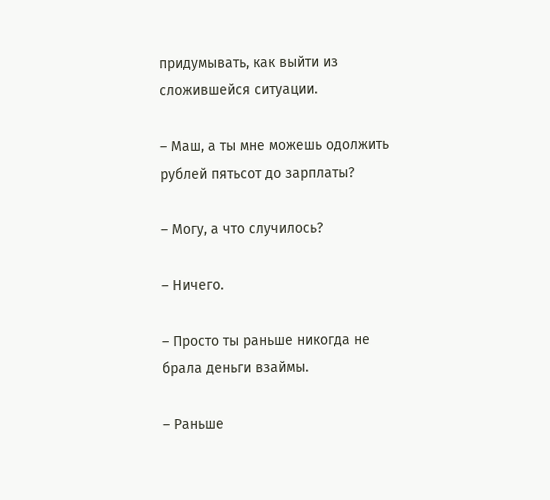придумывать, как выйти из сложившейся ситуации.

– Маш, а ты мне можешь одолжить рублей пятьсот до зарплаты?

– Могу, а что случилось?

– Ничего.

– Просто ты раньше никогда не брала деньги взаймы.

– Раньше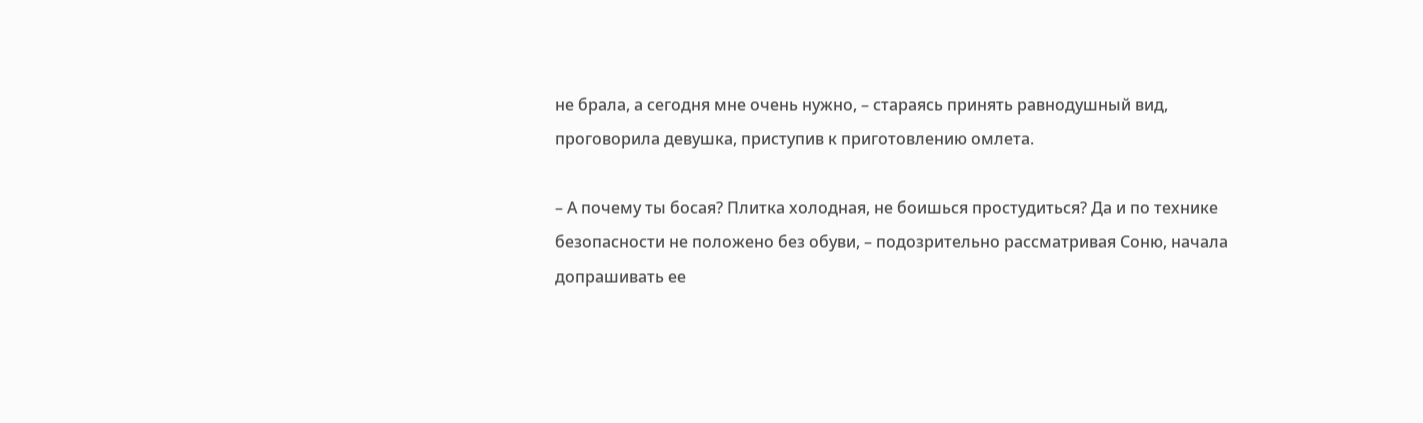не брала, а сегодня мне очень нужно, – стараясь принять равнодушный вид, проговорила девушка, приступив к приготовлению омлета.

– А почему ты босая? Плитка холодная, не боишься простудиться? Да и по технике безопасности не положено без обуви, – подозрительно рассматривая Соню, начала допрашивать ее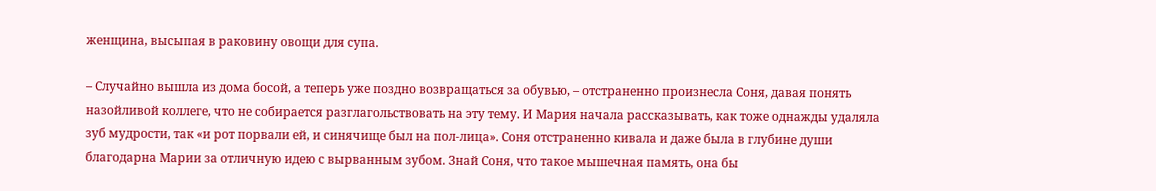женщина, высыпая в раковину овощи для супа.

– Случайно вышла из дома босой, а теперь уже поздно возвращаться за обувью, – отстраненно произнесла Соня, давая понять назойливой коллеге, что не собирается разглагольствовать на эту тему. И Мария начала рассказывать, как тоже однажды удаляла зуб мудрости, так «и рот порвали ей, и синячище был на пол-лица». Соня отстраненно кивала и даже была в глубине души благодарна Марии за отличную идею с вырванным зубом. Знай Соня, что такое мышечная память, она бы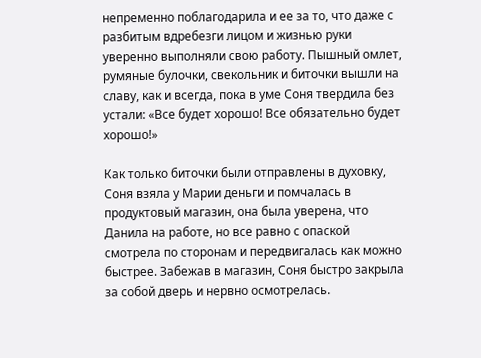непременно поблагодарила и ее за то, что даже с разбитым вдребезги лицом и жизнью руки уверенно выполняли свою работу. Пышный омлет, румяные булочки, свекольник и биточки вышли на славу, как и всегда, пока в уме Соня твердила без устали: «Все будет хорошо! Все обязательно будет хорошо!»

Как только биточки были отправлены в духовку, Соня взяла у Марии деньги и помчалась в продуктовый магазин, она была уверена, что Данила на работе, но все равно с опаской смотрела по сторонам и передвигалась как можно быстрее. Забежав в магазин, Соня быстро закрыла за собой дверь и нервно осмотрелась.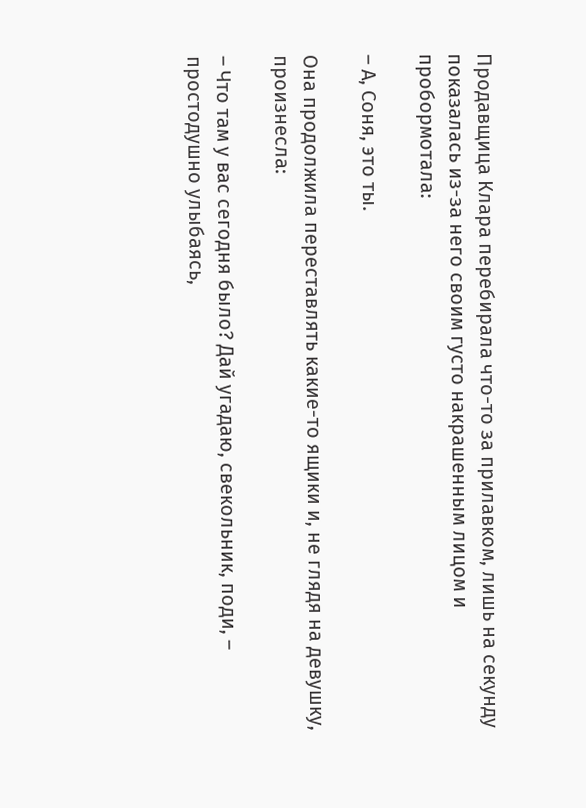Продавщица Клара перебирала что-то за прилавком, лишь на секунду показалась из-за него своим густо накрашенным лицом и пробормотала:

– А, Соня, это ты.

Она продолжила переставлять какие-то ящики и, не глядя на девушку, произнесла:

– Что там у вас сегодня было? Дай угадаю, свекольник, поди, – простодушно улыбаясь,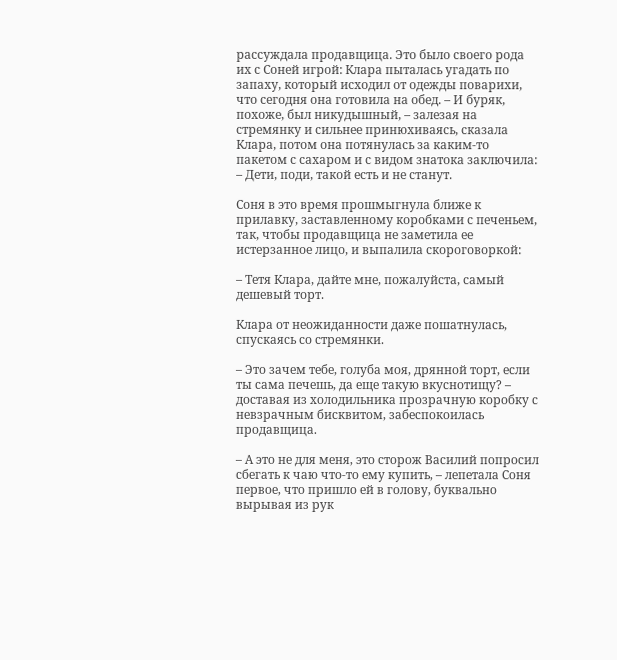рассуждала продавщица. Это было своего рода их с Соней игрой: Клара пыталась угадать по запаху, который исходил от одежды поварихи, что сегодня она готовила на обед. – И буряк, похоже, был никудышный, – залезая на стремянку и сильнее принюхиваясь, сказала Клара, потом она потянулась за каким-то пакетом с сахаром и с видом знатока заключила: – Дети, поди, такой есть и не станут.

Соня в это время прошмыгнула ближе к прилавку, заставленному коробками с печеньем, так, чтобы продавщица не заметила ее истерзанное лицо, и выпалила скороговоркой:

– Тетя Клара, дайте мне, пожалуйста, самый дешевый торт.

Клара от неожиданности даже пошатнулась, спускаясь со стремянки.

– Это зачем тебе, голуба моя, дрянной торт, если ты сама печешь, да еще такую вкуснотищу? – доставая из холодильника прозрачную коробку с невзрачным бисквитом, забеспокоилась продавщица.

– А это не для меня, это сторож Василий попросил сбегать к чаю что-то ему купить, – лепетала Соня первое, что пришло ей в голову, буквально вырывая из рук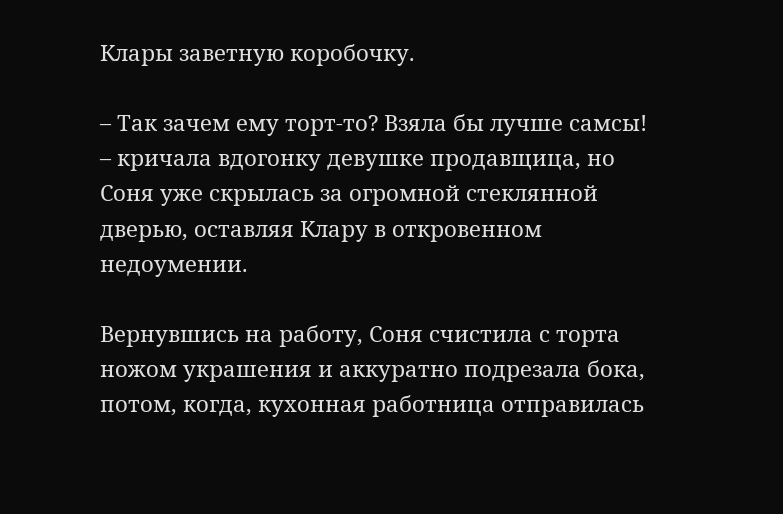Клары заветную коробочку.

– Так зачем ему торт-то? Взяла бы лучше самсы! – кричала вдогонку девушке продавщица, но Соня уже скрылась за огромной стеклянной дверью, оставляя Клару в откровенном недоумении.

Вернувшись на работу, Соня счистила с торта ножом украшения и аккуратно подрезала бока, потом, когда, кухонная работница отправилась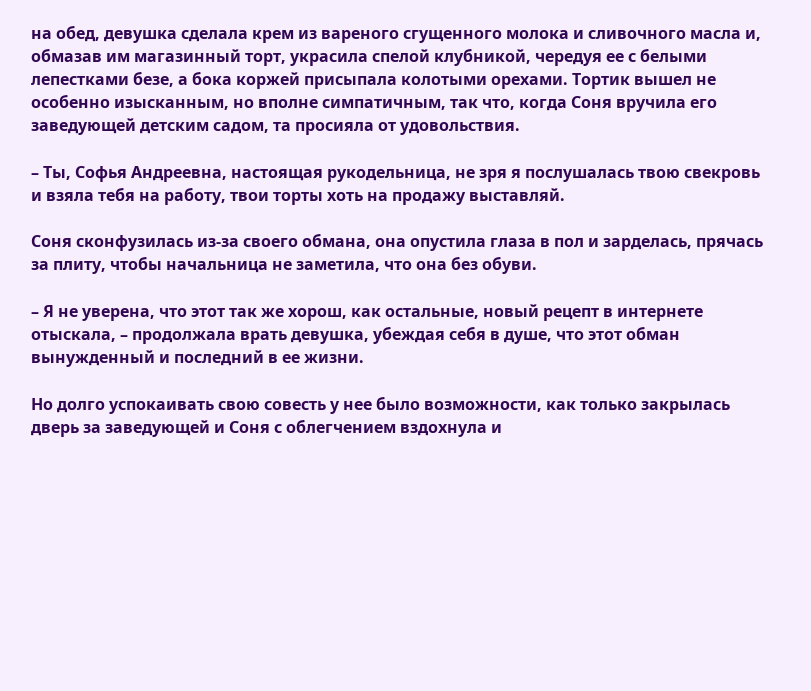на обед, девушка сделала крем из вареного сгущенного молока и сливочного масла и, обмазав им магазинный торт, украсила спелой клубникой, чередуя ее с белыми лепестками безе, а бока коржей присыпала колотыми орехами. Тортик вышел не особенно изысканным, но вполне симпатичным, так что, когда Соня вручила его заведующей детским садом, та просияла от удовольствия.

– Ты, Софья Андреевна, настоящая рукодельница, не зря я послушалась твою свекровь и взяла тебя на работу, твои торты хоть на продажу выставляй.

Соня сконфузилась из-за своего обмана, она опустила глаза в пол и зарделась, прячась за плиту, чтобы начальница не заметила, что она без обуви.

– Я не уверена, что этот так же хорош, как остальные, новый рецепт в интернете отыскала, – продолжала врать девушка, убеждая себя в душе, что этот обман вынужденный и последний в ее жизни.

Но долго успокаивать свою совесть у нее было возможности, как только закрылась дверь за заведующей и Соня с облегчением вздохнула и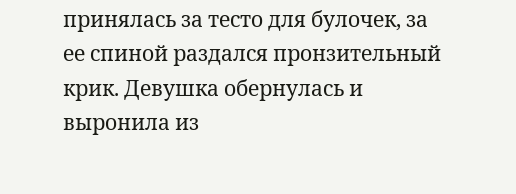принялась за тесто для булочек, за ее спиной раздался пронзительный крик. Девушка обернулась и выронила из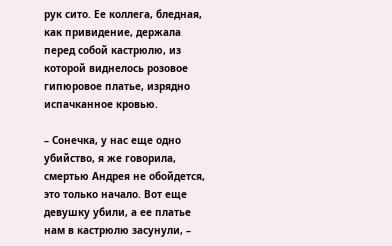рук сито. Ее коллега, бледная, как привидение, держала перед собой кастрюлю, из которой виднелось розовое гипюровое платье, изрядно испачканное кровью.

– Сонечка, у нас еще одно убийство, я же говорила, смертью Андрея не обойдется, это только начало. Вот еще девушку убили, а ее платье нам в кастрюлю засунули, –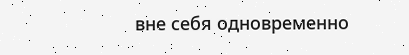вне себя одновременно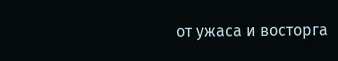от ужаса и восторга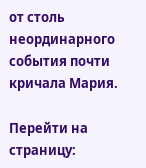от столь неординарного события почти кричала Мария.

Перейти на страницу: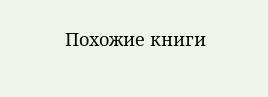Похожие книги